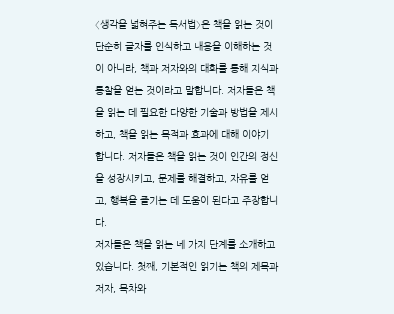〈생각을 넓혀주는 독서법〉은 책을 읽는 것이 단순히 글자를 인식하고 내용을 이해하는 것이 아니라, 책과 저자와의 대화를 통해 지식과 통찰을 얻는 것이라고 말합니다. 저자들은 책을 읽는 데 필요한 다양한 기술과 방법을 제시하고, 책을 읽는 목적과 효과에 대해 이야기 합니다. 저자들은 책을 읽는 것이 인간의 정신을 성장시키고, 문제를 해결하고, 자유를 얻고, 행복을 즐기는 데 도움이 된다고 주장합니다.
저자들은 책을 읽는 네 가지 단계를 소개하고 있습니다. 첫째, 기본적인 읽기는 책의 제목과 저자, 목차와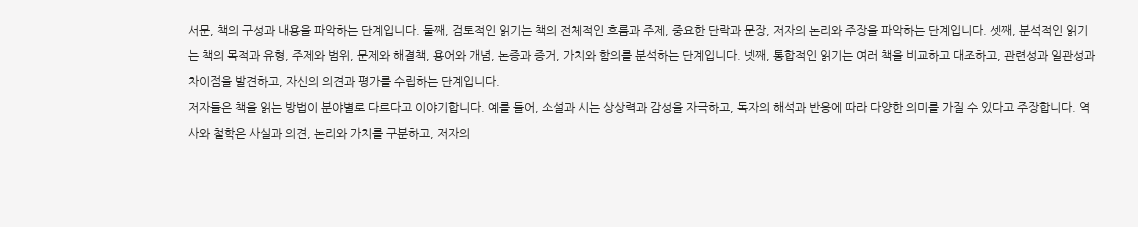서문, 책의 구성과 내용을 파악하는 단계입니다. 둘째, 검토적인 읽기는 책의 전체적인 흐름과 주제, 중요한 단락과 문장, 저자의 논리와 주장을 파악하는 단계입니다. 셋째, 분석적인 읽기는 책의 목적과 유형, 주제와 범위, 문제와 해결책, 용어와 개념, 논증과 증거, 가치와 함의를 분석하는 단계입니다. 넷째, 통합적인 읽기는 여러 책을 비교하고 대조하고, 관련성과 일관성과 차이점을 발견하고, 자신의 의견과 평가를 수립하는 단계입니다.
저자들은 책을 읽는 방법이 분야별로 다르다고 이야기합니다. 예를 들어, 소설과 시는 상상력과 감성을 자극하고, 독자의 해석과 반응에 따라 다양한 의미를 가질 수 있다고 주장합니다. 역사와 철학은 사실과 의견, 논리와 가치를 구분하고, 저자의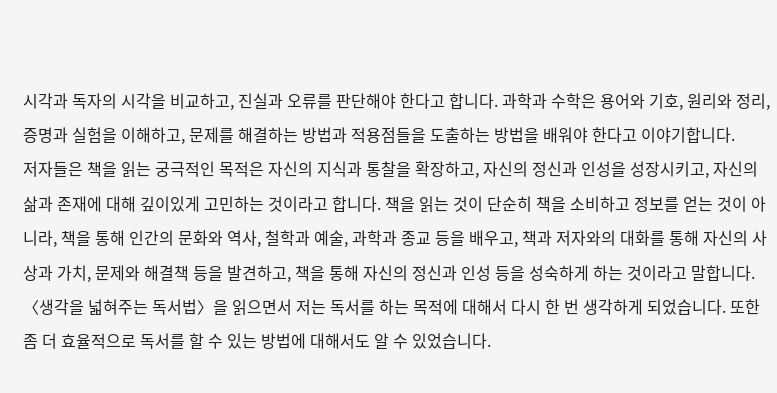시각과 독자의 시각을 비교하고, 진실과 오류를 판단해야 한다고 합니다. 과학과 수학은 용어와 기호, 원리와 정리, 증명과 실험을 이해하고, 문제를 해결하는 방법과 적용점들을 도출하는 방법을 배워야 한다고 이야기합니다.
저자들은 책을 읽는 궁극적인 목적은 자신의 지식과 통찰을 확장하고, 자신의 정신과 인성을 성장시키고, 자신의 삶과 존재에 대해 깊이있게 고민하는 것이라고 합니다. 책을 읽는 것이 단순히 책을 소비하고 정보를 얻는 것이 아니라, 책을 통해 인간의 문화와 역사, 철학과 예술, 과학과 종교 등을 배우고, 책과 저자와의 대화를 통해 자신의 사상과 가치, 문제와 해결책 등을 발견하고, 책을 통해 자신의 정신과 인성 등을 성숙하게 하는 것이라고 말합니다.
〈생각을 넓혀주는 독서법〉을 읽으면서 저는 독서를 하는 목적에 대해서 다시 한 번 생각하게 되었습니다. 또한 좀 더 효율적으로 독서를 할 수 있는 방법에 대해서도 알 수 있었습니다.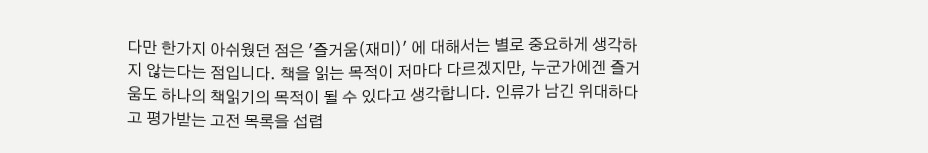다만 한가지 아쉬웠던 점은 '즐거움(재미)' 에 대해서는 별로 중요하게 생각하지 않는다는 점입니다. 책을 읽는 목적이 저마다 다르겠지만, 누군가에겐 즐거움도 하나의 책읽기의 목적이 될 수 있다고 생각합니다. 인류가 남긴 위대하다고 평가받는 고전 목록을 섭렵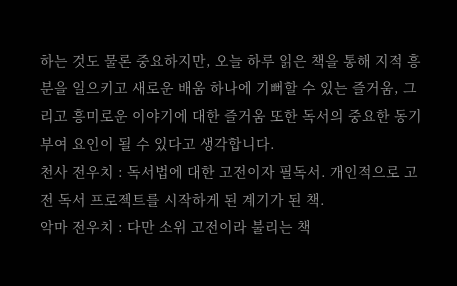하는 것도 물론 중요하지만, 오늘 하루 읽은 책을 통해 지적 흥분을 일으키고 새로운 배움 하나에 기뻐할 수 있는 즐거움, 그리고 흥미로운 이야기에 대한 즐거움 또한 독서의 중요한 동기부여 요인이 될 수 있다고 생각합니다.
천사 전우치 : 독서법에 대한 고전이자 필독서. 개인적으로 고전 독서 프로젝트를 시작하게 된 계기가 된 책.
악마 전우치 : 다만 소위 고전이라 불리는 책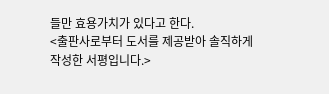들만 효용가치가 있다고 한다.
<출판사로부터 도서를 제공받아 솔직하게 작성한 서평입니다.>